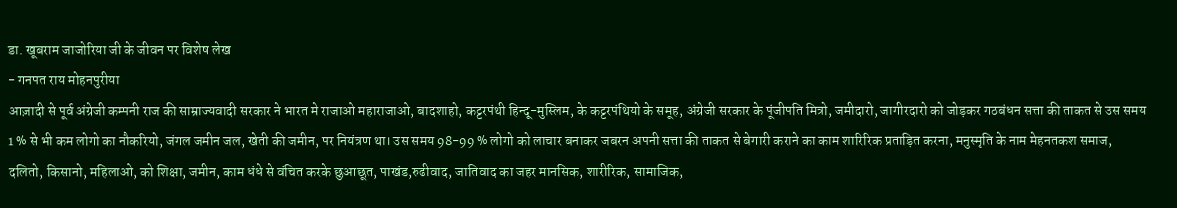डा. खूबराम जाजोरिया जी के जीवन पर विशेष लेख
- गनपत राय मोहनपुरीया
आज़ादी से पूर्व अंग्रेजी कम्पनी राज की साम्राज्यवादी सरकार ने भारत मे राजाओ महाराजाओ, बादशाहो, कट्टरपंथी हिन्दू-मुस्लिम, के कट्टरपंथियो के समूह, अंग्रेजी सरकार के पूंजीपति मित्रो, जमीदारो, जागीरदारो को जोड़कर गठबंधन सत्ता की ताकत से उस समय 1 % से भी कम लोगो का नौकरियो, जंगल जमीन जल, खेती की जमीन, पर नियंत्रण था। उस समय 98-99 % लोगो को लाचार बनाकर जबरन अपनी सत्ता की ताकत से बेगारी कराने का काम शारिरिक प्रताड़ित करना, मनुस्मृति के नाम मेहनतकश समाज, दलितो, किसानो, महिलाओ, को शिक्षा, जमीन, काम धंधे से वंचित करके छुआछूत, पाखंड,रुढीवाद, जातिवाद का जहर मानसिक, शारीरिक, सामाजिक,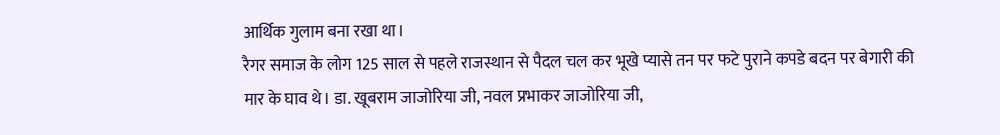आर्थिक गुलाम बना रखा था।
रैगर समाज के लोग 125 साल से पहले राजस्थान से पैदल चल कर भूखे प्यासे तन पर फटे पुराने कपडे बदन पर बेगारी की मार के घाव थे। डा. खूबराम जाजोरिया जी, नवल प्रभाकर जाजोरिया जी,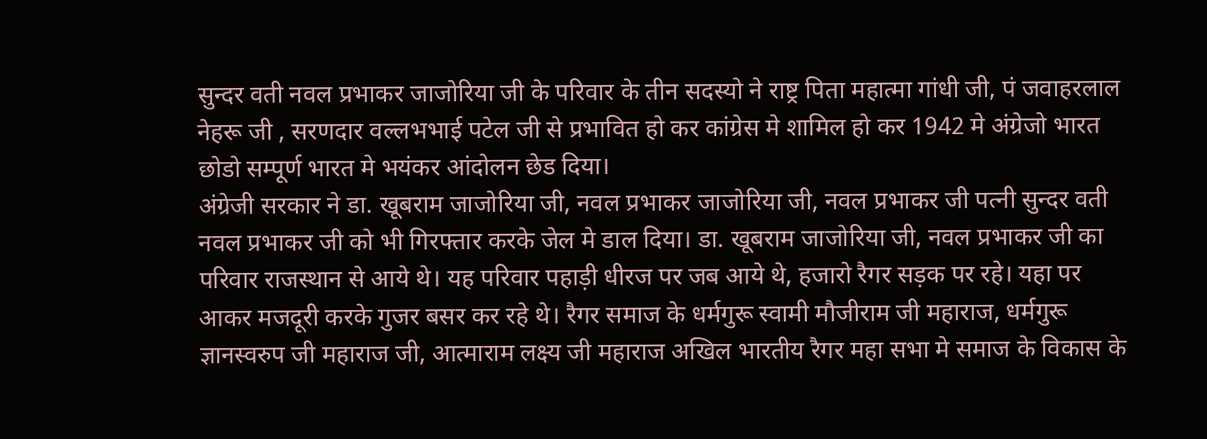सुन्दर वती नवल प्रभाकर जाजोरिया जी के परिवार के तीन सदस्यो ने राष्ट्र पिता महात्मा गांधी जी, पं जवाहरलाल नेहरू जी , सरणदार वल्लभभाई पटेल जी से प्रभावित हो कर कांग्रेस मे शामिल हो कर 1942 मे अंग्रेजो भारत छोडो सम्पूर्ण भारत मे भयंकर आंदोलन छेड दिया।
अंग्रेजी सरकार ने डा. खूबराम जाजोरिया जी, नवल प्रभाकर जाजोरिया जी, नवल प्रभाकर जी पत्नी सुन्दर वती नवल प्रभाकर जी को भी गिरफ्तार करके जेल मे डाल दिया। डा. खूबराम जाजोरिया जी, नवल प्रभाकर जी का परिवार राजस्थान से आये थे। यह परिवार पहाड़ी धीरज पर जब आये थे, हजारो रैगर सड़क पर रहे। यहा पर आकर मजदूरी करके गुजर बसर कर रहे थे। रैगर समाज के धर्मगुरू स्वामी मौजीराम जी महाराज, धर्मगुरू ज्ञानस्वरुप जी महाराज जी, आत्माराम लक्ष्य जी महाराज अखिल भारतीय रैगर महा सभा मे समाज के विकास के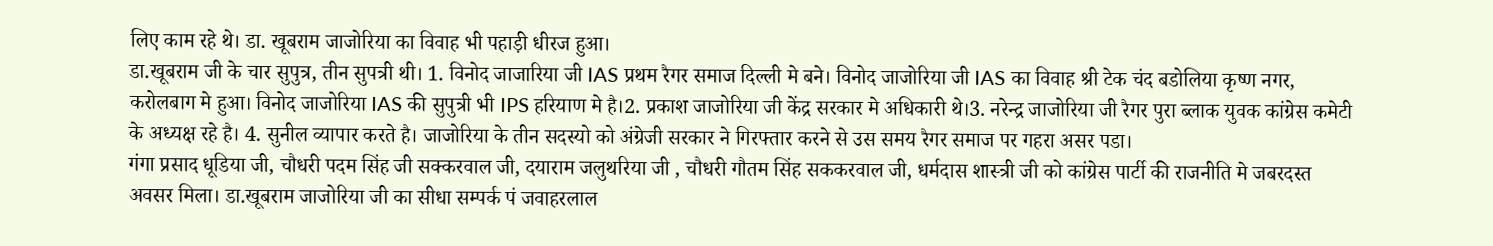लिए काम रहे थे। डा. खूबराम जाजोरिया का विवाह भी पहाड़ी धीरज हुआ।
डा.खूबराम जी के चार सुपुत्र, तीन सुपत्री थी। 1. विनोद जाजारिया जी IAS प्रथम रैगर समाज दिल्ली मे बने। विनोद जाजोरिया जी IAS का विवाह श्री टेक चंद बडोलिया कृष्ण नगर, करोलबाग मे हुआ। विनोद जाजोरिया IAS की सुपुत्री भी IPS हरियाण मे है।2. प्रकाश जाजोरिया जी केंद्र सरकार मे अधिकारी थे।3. नरेन्द्र जाजोरिया जी रैगर पुरा ब्लाक युवक कांग्रेस कमेटी के अध्यक्ष रहे है। 4. सुनील व्यापार करते है। जाजोरिया के तीन सदस्यो को अंग्रेजी सरकार ने गिरफ्तार करने से उस समय रैगर समाज पर गहरा असर पडा।
गंगा प्रसाद धूडिया जी, चौधरी पदम सिंह जी सक्करवाल जी, दयाराम जलुथरिया जी , चौधरी गौतम सिंह सककरवाल जी, धर्मदास शास्त्री जी को कांग्रेस पार्टी की राजनीति मे जबरदस्त अवसर मिला। डा.खूबराम जाजोरिया जी का सीधा सम्पर्क पं जवाहरलाल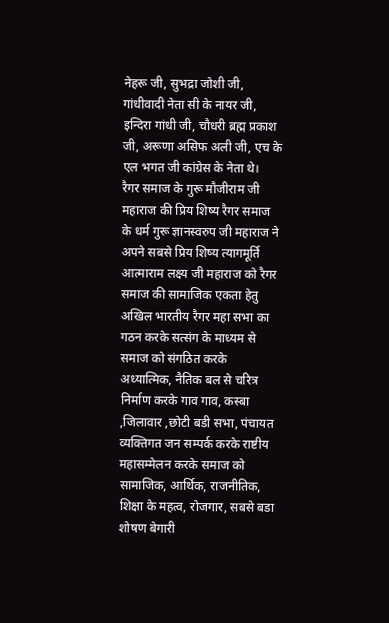नेहरू जी, सुभद्रा जोशी जी, गांधीवादी नेता सी के नायर जी, इन्दिरा गांधी जी, चौधरी ब्रह्म प्रकाश जी, अरूणा असिफ अली जी, एच के एल भगत जी कांग्रेस के नेता थे।
रैगर समाज के गुरू मौजीराम जी महाराज की प्रिय शिष्य रैगर समाज के धर्म गुरू ज्ञानस्वरुप जी महाराज ने अपने सबसे प्रिय शिष्य त्यागमूर्ति आत्माराम लक्ष्य जी महाराज को रैगर समाज की सामाजिक एकता हेतु अखिल भारतीय रैगर महा सभा का गठन करके सत्संग के माध्यम से समाज को संगठित करके अध्यात्मिक, नैतिक बल से चरित्र निर्माण करके गाव गाव, कस्बा ,जिलावार ,छोटी बडी सभा, पंचायत व्यक्तिगत जन सम्पर्क करके राष्टीय महासम्मेलन करके समाज को सामाजिक, आर्थिक, राजनीतिक, शिक्षा के महत्व, रोजगार, सबसे बडा शोषण बेगारी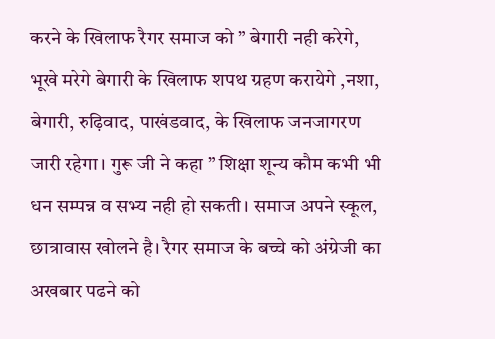करने के खिलाफ रैगर समाज को ” बेगारी नही करेगे, भूखे मरेगे बेगारी के खिलाफ शपथ ग्रहण करायेगे ,नशा, बेगारी, रुढ़िवाद, पाखंडवाद, के खिलाफ जनजागरण जारी रहेगा। गुरू जी ने कहा ” शिक्षा शून्य कौम कभी भी धन सम्पन्न व सभ्य नही हो सकती। समाज अपने स्कूल, छात्रावास खोलने है। रैगर समाज के बच्चे को अंग्रेजी का अखबार पढने को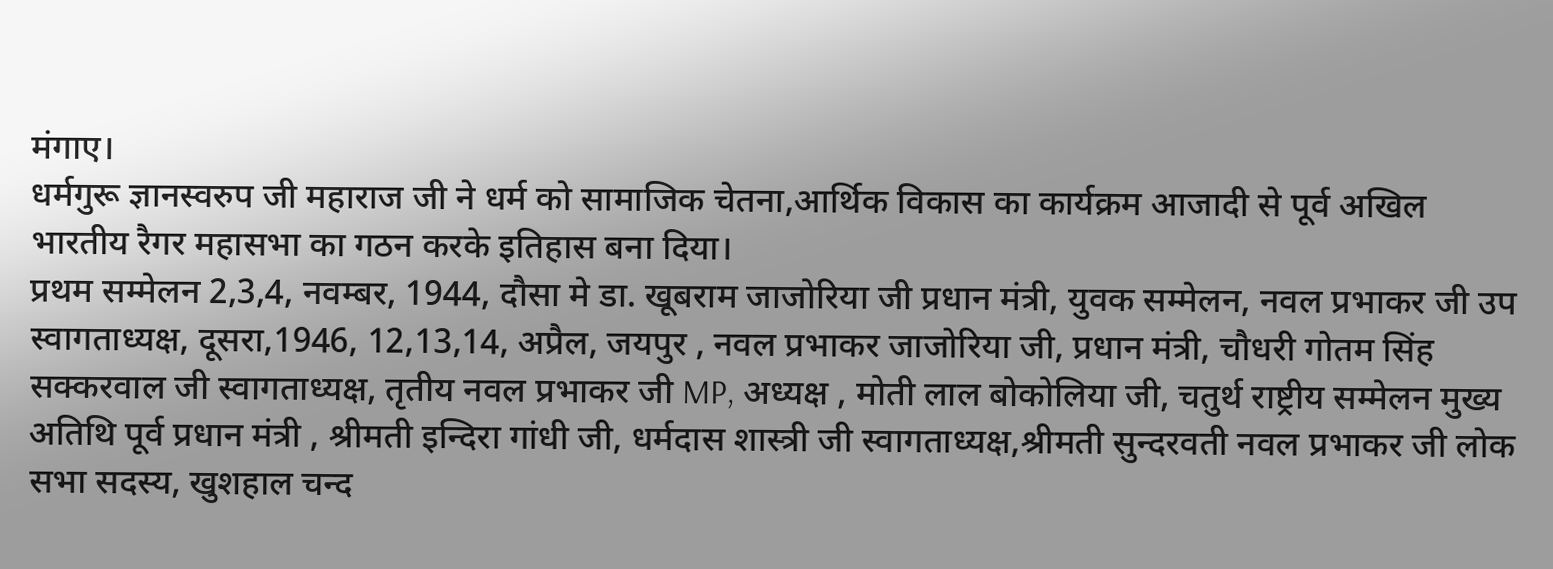मंगाए।
धर्मगुरू ज्ञानस्वरुप जी महाराज जी ने धर्म को सामाजिक चेतना,आर्थिक विकास का कार्यक्रम आजादी से पूर्व अखिल भारतीय रैगर महासभा का गठन करके इतिहास बना दिया।
प्रथम सम्मेलन 2,3,4, नवम्बर, 1944, दौसा मे डा. खूबराम जाजोरिया जी प्रधान मंत्री, युवक सम्मेलन, नवल प्रभाकर जी उप स्वागताध्यक्ष, दूसरा,1946, 12,13,14, अप्रैल, जयपुर , नवल प्रभाकर जाजोरिया जी, प्रधान मंत्री, चौधरी गोतम सिंह सक्करवाल जी स्वागताध्यक्ष, तृतीय नवल प्रभाकर जी MP, अध्यक्ष , मोती लाल बोकोलिया जी, चतुर्थ राष्ट्रीय सम्मेलन मुख्य अतिथि पूर्व प्रधान मंत्री , श्रीमती इन्दिरा गांधी जी, धर्मदास शास्त्री जी स्वागताध्यक्ष,श्रीमती सुन्दरवती नवल प्रभाकर जी लोक सभा सदस्य, खुशहाल चन्द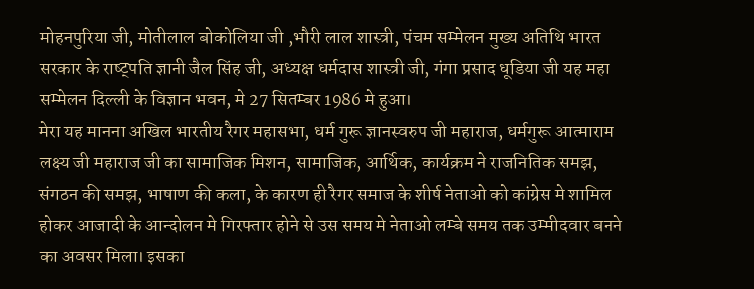मोहनपुरिया जी, मोतीलाल बोकोलिया जी ,भौरी लाल शास्त्री, पंचम सम्मेलन मुख्य अतिथि भारत सरकार के राष्ट्पति ज्ञानी जैल सिंह जी, अध्यक्ष धर्मदास शास्त्री जी, गंगा प्रसाद धूडिया जी यह महा सम्मेलन दिल्ली के विज्ञान भवन, मे 27 सितम्बर 1986 मे हुआ।
मेरा यह मानना अखिल भारतीय रैगर महासभा, धर्म गुरू ज्ञानस्वरुप जी महाराज, धर्मगुरू आत्माराम लक्ष्य जी महाराज जी का सामाजिक मिशन, सामाजिक, आर्थिक, कार्यक्रम ने राजनितिक समझ, संगठन की समझ, भाषाण की कला, के कारण ही रैगर समाज के शीर्ष नेताओ को कांग्रेस मे शामिल होकर आजादी के आन्दोलन मे गिरफ्तार होने से उस समय मे नेताओ लम्बे समय तक उम्मीदवार बनने का अवसर मिला। इसका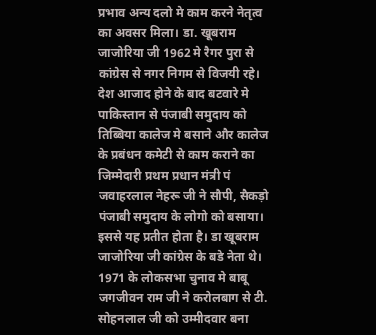प्रभाव अन्य दलो मे काम करने नेतृत्व का अवसर मिला। डा. खूबराम जाजोरिया जी 1962 मे रैगर पुरा से कांग्रेस से नगर निगम से विजयी रहे।
देश आजाद होने के बाद बटवारे मे पाकिस्तान से पंजाबी समुदाय को तिब्बिया कालेज मे बसाने और कालेज के प्रबंधन कमेटी से काम कराने का जिम्मेदारी प्रथम प्रधान मंत्री पं जवाहरलाल नेहरू जी ने सौपी, सैकड़ो पंजाबी समुदाय के लोगो को बसाया। इससे यह प्रतीत होता है। डा खूबराम जाजोरिया जी कांग्रेस के बडे नेता थे।
1971 के लोकसभा चुनाव मे बाबू जगजीवन राम जी ने करोलबाग से टी. सोहनलाल जी को उम्मीदवार बना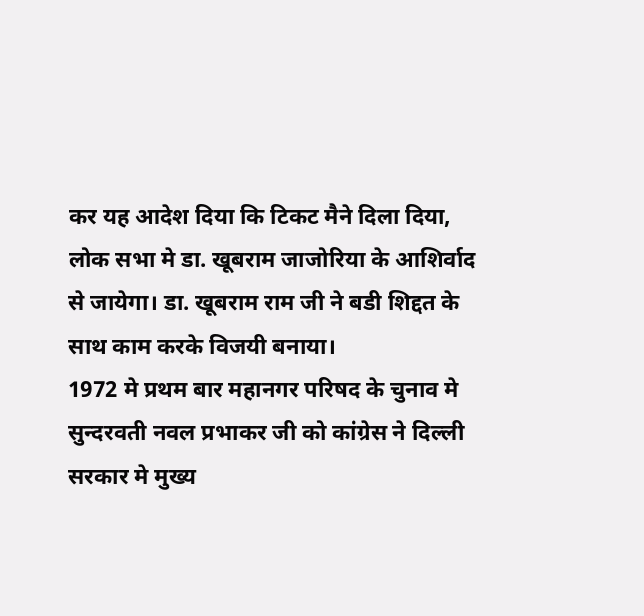कर यह आदेश दिया कि टिकट मैने दिला दिया, लोक सभा मे डा. खूबराम जाजोरिया के आशिर्वाद से जायेगा। डा. खूबराम राम जी ने बडी शिद्दत के साथ काम करके विजयी बनाया।
1972 मे प्रथम बार महानगर परिषद के चुनाव मे सुन्दरवती नवल प्रभाकर जी को कांग्रेस ने दिल्ली सरकार मे मुख्य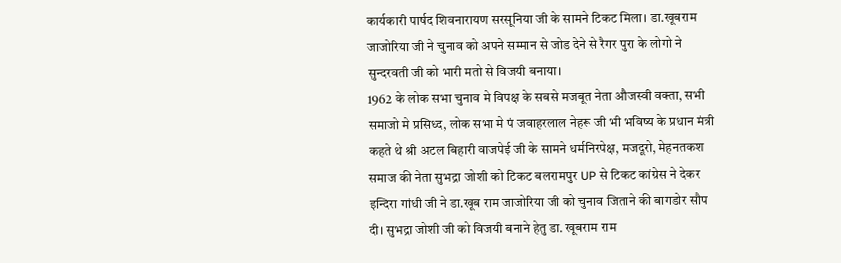कार्यकारी पार्षद शिवनारायण सरसूनिया जी के सामने टिकट मिला। डा.खूबराम जाजोरिया जी ने चुनाव को अपने सम्मान से जोड देने से रैगर पुरा के लोगो ने सुन्दरवती जी को भारी मतो से विजयी बनाया।
1962 के लोक सभा चुनाव मे विपक्ष के सबसे मजबूत नेता औजस्वी वक्ता, सभी समाजो मे प्रसिध्द, लोक सभा मे पं जवाहरलाल नेहरू जी भी भविष्य के प्रधान मंत्री कहते थे श्री अटल बिहारी वाजपेई जी के सामने धर्मनिरपेक्ष, मजदूरो, मेहनतकश समाज की नेता सुभद्रा जोशी को टिकट बलरामपुर UP से टिकट कांग्रेस ने देकर इन्दिरा गांधी जी ने डा.खूब राम जाजोरिया जी को चुनाव जिताने की बागडोर सौप दी। सुभद्रा जोशी जी को विजयी बनाने हेतु डा. खूबराम राम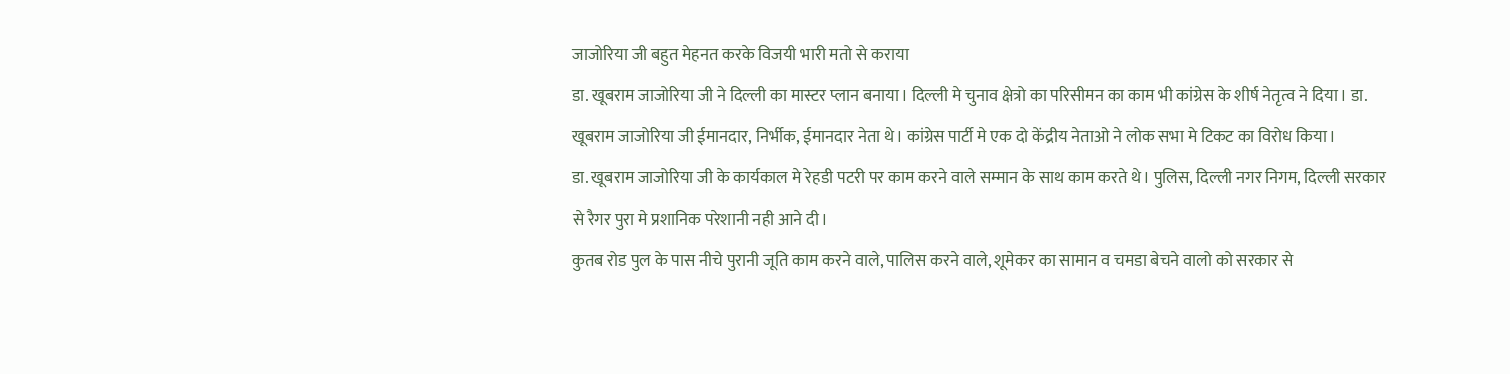जाजोरिया जी बहुत मेहनत करके विजयी भारी मतो से कराया
डा. खूबराम जाजोरिया जी ने दिल्ली का मास्टर प्लान बनाया। दिल्ली मे चुनाव क्षेत्रो का परिसीमन का काम भी कांग्रेस के शीर्ष नेतृत्व ने दिया। डा. खूबराम जाजोरिया जी ईमानदार, निर्भीक, ईमानदार नेता थे। कांग्रेस पार्टी मे एक दो केंद्रीय नेताओ ने लोक सभा मे टिकट का विरोध किया।
डा. खूबराम जाजोरिया जी के कार्यकाल मे रेहडी पटरी पर काम करने वाले सम्मान के साथ काम करते थे। पुलिस, दिल्ली नगर निगम, दिल्ली सरकार से रैगर पुरा मे प्रशानिक परेशानी नही आने दी।
कुतब रोड पुल के पास नीचे पुरानी जूति काम करने वाले, पालिस करने वाले, शूमेकर का सामान व चमडा बेचने वालो को सरकार से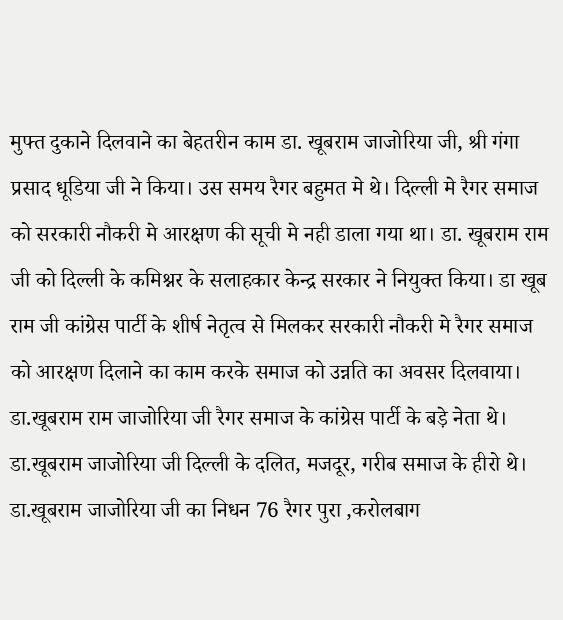मुफ्त दुकाने दिलवाने का बेहतरीन काम डा. खूबराम जाजोरिया जी, श्री गंगा प्रसाद धूडिया जी ने किया। उस समय रैगर बहुमत मे थे। दिल्ली मे रैगर समाज को सरकारी नौकरी मे आरक्षण की सूची मे नही डाला गया था। डा. खूबराम राम जी को दिल्ली के कमिश्नर के सलाहकार केन्द्र सरकार ने नियुक्त किया। डा खूब राम जी कांग्रेस पार्टी के शीर्ष नेतृत्व से मिलकर सरकारी नौकरी मे रैगर समाज को आरक्षण दिलाने का काम करके समाज को उन्नति का अवसर दिलवाया।
डा.खूबराम राम जाजोरिया जी रैगर समाज के कांग्रेस पार्टी के बड़े नेता थे। डा.खूबराम जाजोरिया जी दिल्ली के दलित, मजदूर, गरीब समाज के हीरो थे। डा.खूबराम जाजोरिया जी का निधन 76 रैगर पुरा ,करोलबाग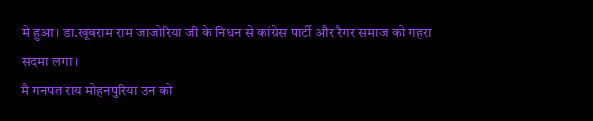मे हुआ। डा.खूबराम राम जाजोरिया जी के निधन से कांग्रेस पार्टी और रैगर समाज को गहरा सदमा लगा।
मै गनपत राय मोहनपुरिया उन को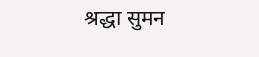श्रद्धा सुमन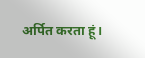अर्पित करता हूं।